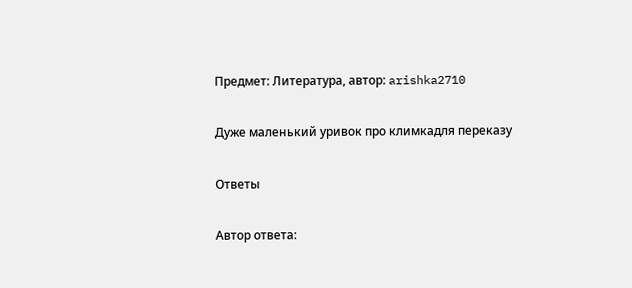Предмет: Литература, автор: arishka2710

Дуже маленький уривок про климкадля переказу

Ответы

Автор ответа: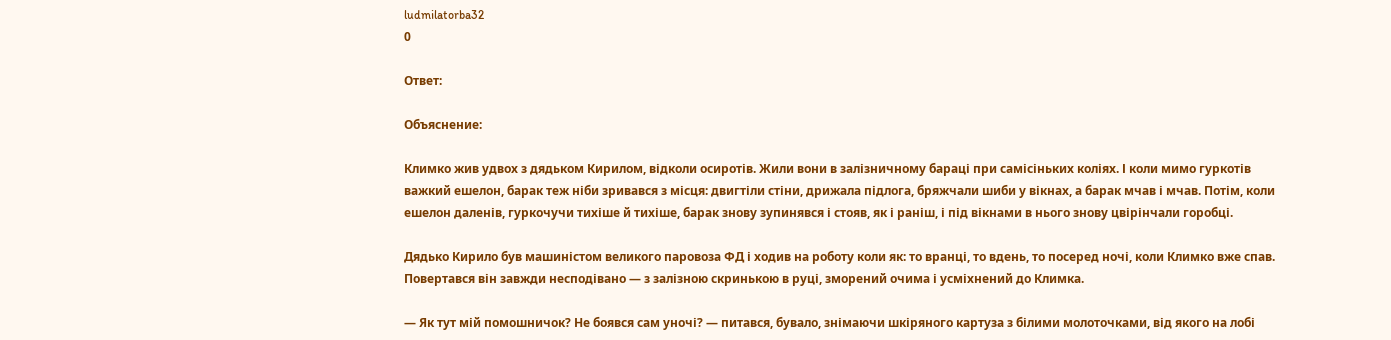ludmilatorba32
0

Ответ:

Объяснение:

Климко жив удвох з дядьком Кирилом, відколи осиротів. Жили вони в залізничному бараці при самісіньких коліях. І коли мимо гуркотів важкий ешелон, барак теж ніби зривався з місця: двигтіли стіни, дрижала підлога, бряжчали шиби у вікнах, а барак мчав і мчав. Потім, коли ешелон даленів, гуркочучи тихіше й тихіше, барак знову зупинявся і стояв, як і раніш, і під вікнами в нього знову цвірінчали горобці.

Дядько Кирило був машиністом великого паровоза ФД і ходив на роботу коли як: то вранці, то вдень, то посеред ночі, коли Климко вже спав. Повертався він завжди несподівано — з залізною скринькою в руці, зморений очима і усміхнений до Климка.

— Як тут мій помошничок? Не боявся сам уночі? — питався, бувало, знімаючи шкіряного картуза з білими молоточками, від якого на лобі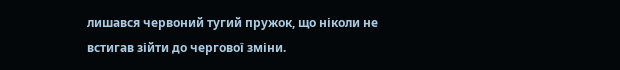лишався червоний тугий пружок, що ніколи не встигав зійти до чергової зміни.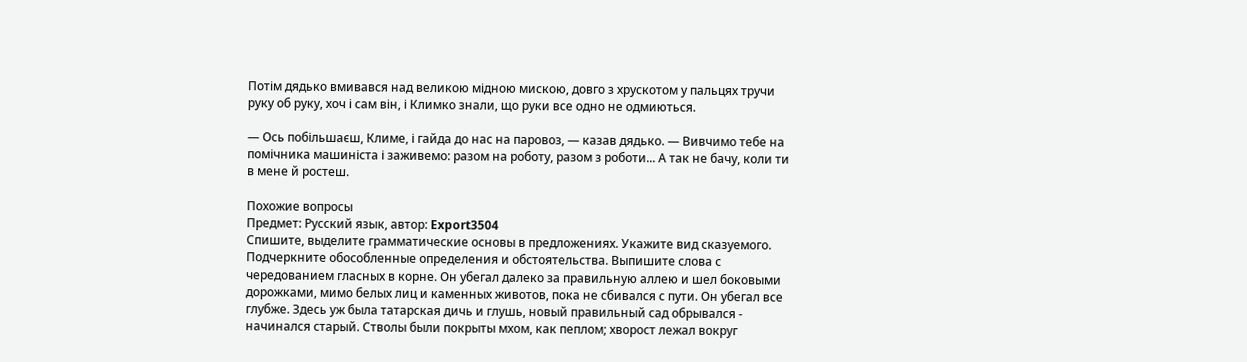Потім дядько вмивався над великою мідною мискою, довго з хрускотом у пальцях тручи руку об руку, хоч і сам він, і Климко знали, що руки все одно не одмиються.

— Ось побільшаєш, Климе, і гайда до нас на паровоз, — казав дядько. — Вивчимо тебе на помічника машиніста і заживемо: разом на роботу, разом з роботи... А так не бачу, коли ти в мене й ростеш.

Похожие вопросы
Предмет: Русский язык, автор: Export3504
Спишите, выделите грамматические основы в предложениях. Укажите вид сказуемого. Подчеркните обособленные определения и обстоятельства. Выпишите слова с чередованием гласных в корне. Он убегал далеко за правильную аллею и шел боковыми дорожками, мимо белых лиц и каменных животов, пока не сбивался с пути. Он убегал все глубже. Здесь уж была татарская дичь и глушь, новый правильный сад обрывался - начинался старый. Стволы были покрыты мхом, как пеплом; хворост лежал вокруг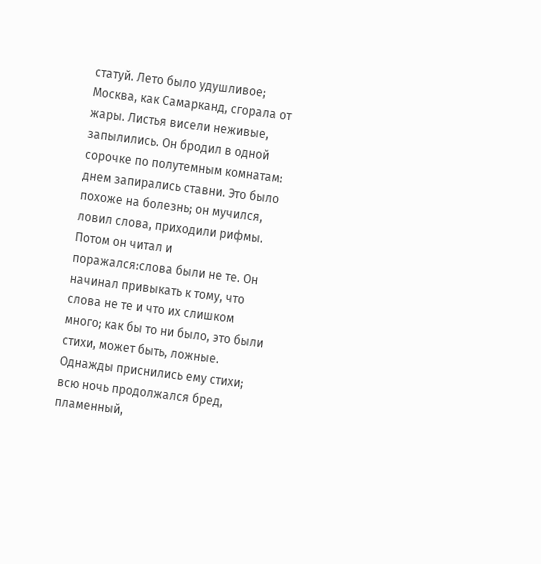статуй. Лето было удушливое; Москва, как Самарканд, сгорала от жары. Листья висели неживые, запылились. Он бродил в одной сорочке по полутемным комнатам: днем запирались ставни. Это было похоже на болезнь; он мучился, ловил слова, приходили рифмы. Потом он читал и поражался:слова были не те. Он начинал привыкать к тому, что слова не те и что их слишком много; как бы то ни было, это были стихи, может быть, ложные. Однажды приснились ему стихи; всю ночь продолжался бред, пламенный,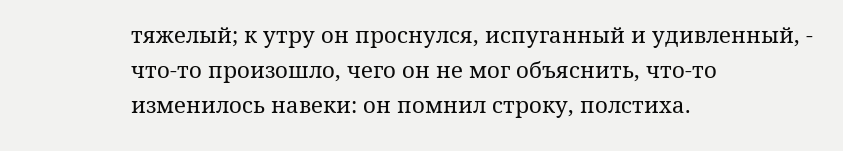тяжелый; к утру он проснулся, испуганный и удивленный, - что-то произошло, чего он не мог объяснить, что-то изменилось навеки: он помнил строку, полстиха.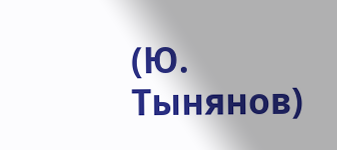(Ю. Тынянов)